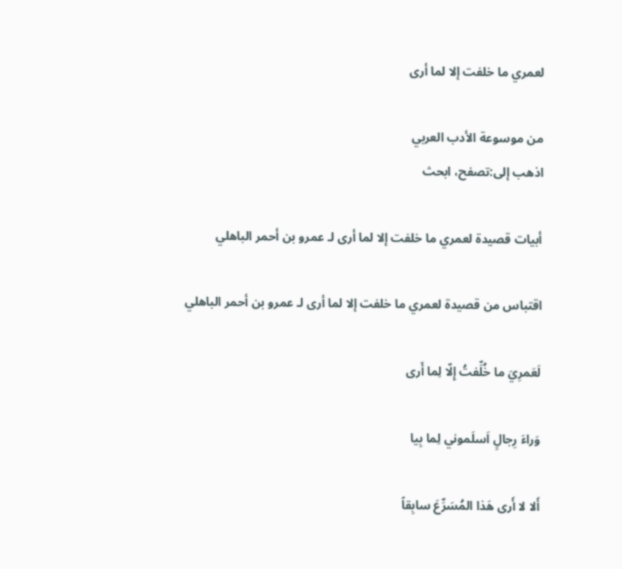لعمري ما خلفت إلا لما أرى

من موسوعة الأدب العربي
اذهب إلى:تصفح، ابحث

أبيات قصيدة لعمري ما خلفت إلا لما أرى لـ عمرو بن أحمر الباهلي

اقتباس من قصيدة لعمري ما خلفت إلا لما أرى لـ عمرو بن أحمر الباهلي

لَعَمرِيَ ما خُلِّفتُ إِلّا لِما أَرى

وَراءَ رِجالٍ اَسلَموني لِما بِيا

أَلا لا أَرى هَذا المُسَرِّعَ سابِقاً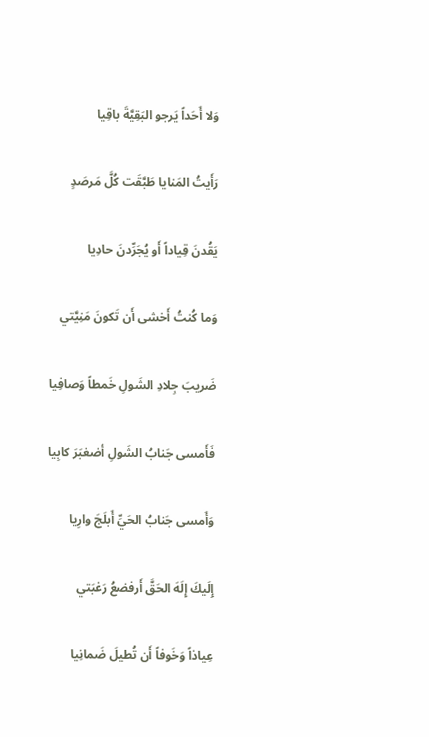وَلا أَحَداً يَرجو البَقِيَّةَ باقِيا

رَأَيتُ المَنايا طَبَّقَت كُلَّ مَرصَدٍ

يَقُدنَ قِياداً أَو يُجَرِّدنَ حادِيا

وَما كُنتُ أَخشى أَن تَكونَ مَنِيَّتي

ضَريبَ جِلادِ الشَولِ خَمطاً وَصافِيا

فَأَمسى جَنابُ الشَولِ أضغبَرَ كابِيا

وَأَمسى جَنابُ الحَيِّ أَبلَجَ وارِيا

إِلَيكَ إِلَهَ الحَقَّ أَرفضعُ رَغبَتي

عِياذاً وَخَوفاً أَن تُطيلَ ضَمانِيا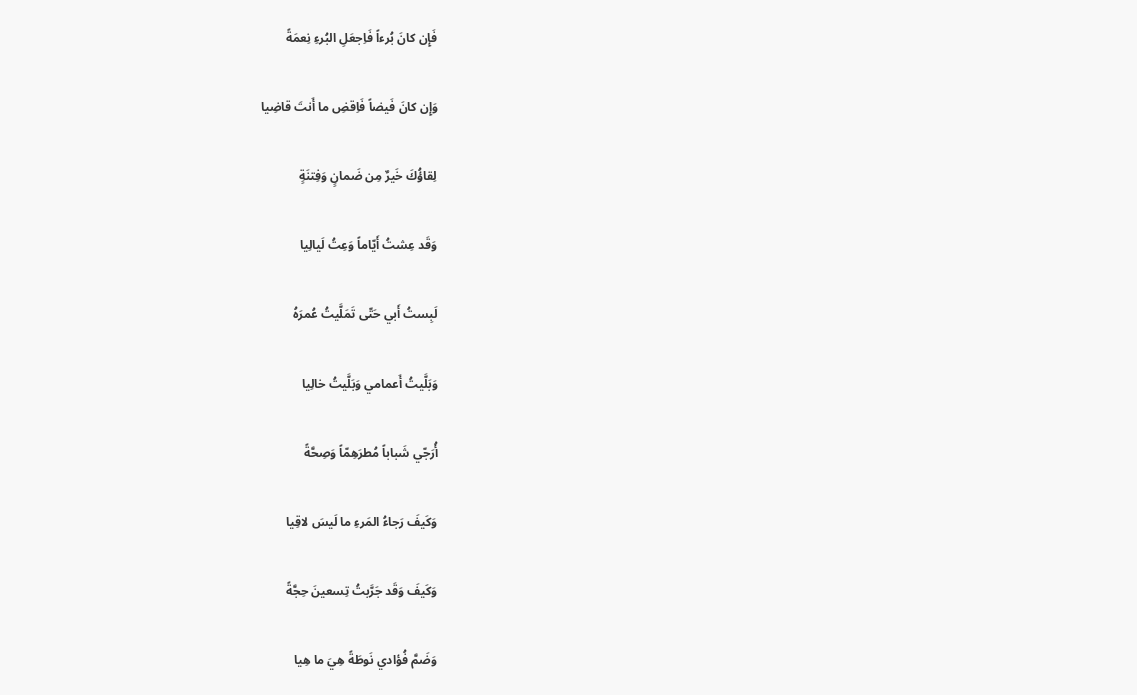فَإِن كانَ بُرءاً فَاِجعَلِ البُرءِ نِعمَةً

وَإِن كانَ فَيضاً فَاِقضِ ما أَنتَ قاضِيا

لِقاؤُكَ خَيرٌ مِن ضَمانٍ وَفِتنَةٍ

وَقَد عِشتُ أَيّاماً وَعِتُ لَيالِيا

لَبِستُ أَبي حَتّى تَمَلَّيتُ عُمرَهُ

وَبَلَّيتُ أَعمامي وَبَلَّيتُ خالِيا

أُرَجّي شَباباً مُطرَهِمّاً وَصِحَّةً

وَكَيفَ رَجاءُ المَرءِ ما لَيسَ لاقِيا

وَكَيفَ وَقَد جَرَّبتُ تِسعينَ حِجَّةً

وَضَمَّ فُؤادي نَوطَةً هِيَ ما هِيا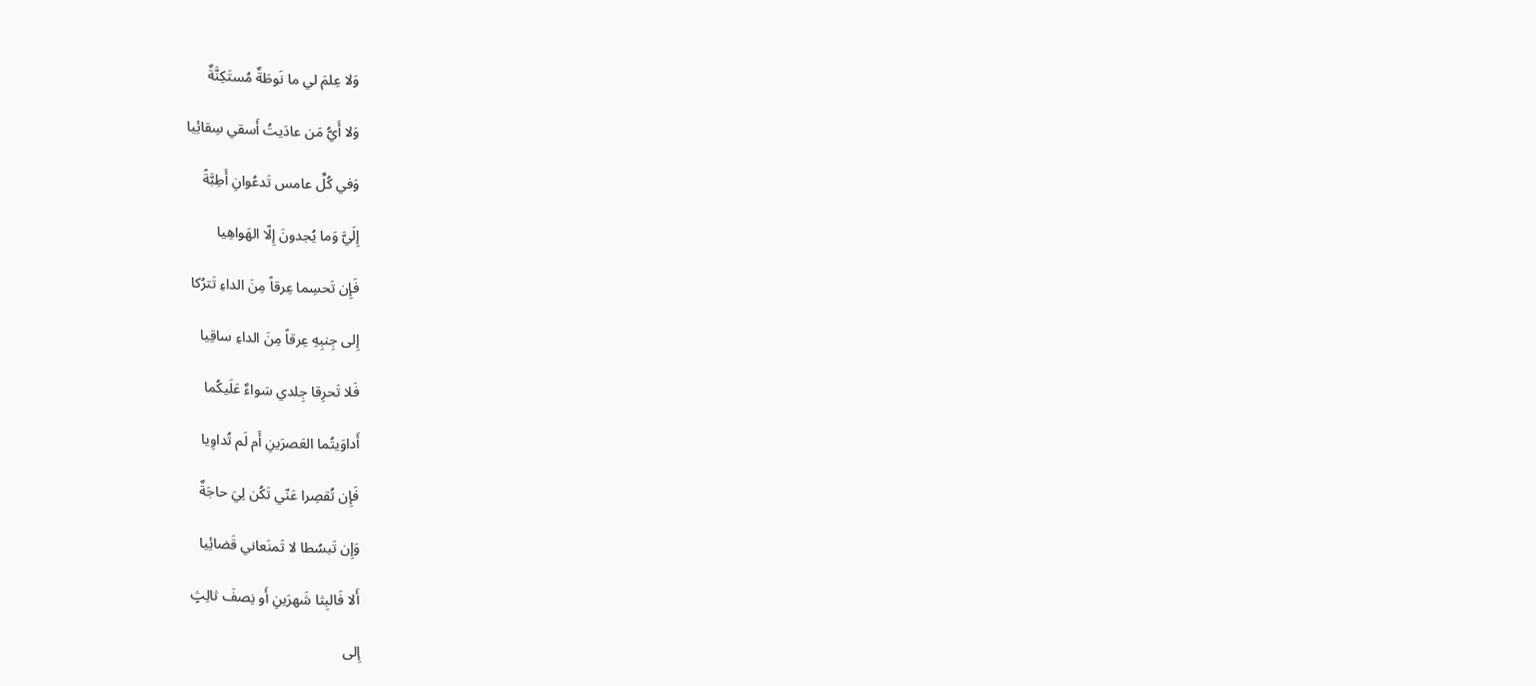وَلا عِلمَ لي ما نَوطَةٌ مُستَكِنَّةٌ

وَلا أَيُّ مَن عادَيتُ أَسقي سِقائِيا

وَفي كُلِّ عامس تَدعُوانِ أَطِبَّةً

إِلَيَّ وَما يُجدونَ إِلّا الهَواهِيا

فَإِن تَحسِما عِرقاً مِنَ الداءِ تَترُكا

إِلى جِنبِهِ عِرقاً مِنَ الداءِ ساقِيا

فَلا تَحرِقا جِلدي سَواءٌ عَلَيكُما

أَداوَيتُما العَصرَينِ أَم لَم تُداوِيا

فَإِن تُقصِرا عَنّي تَكُن لِيَ حاجَةٌ

وَإِن تَبسُطا لا تَمنَعاني قَضائِيا

أَلا فَالبِثا شَهرَينِ أَو نِصفَ ثالِثٍ

إِلى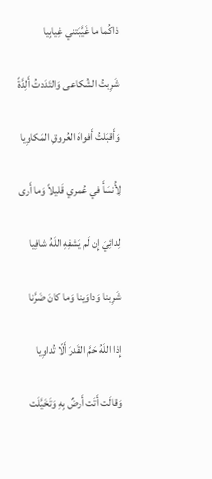ذاكُما ما غَيَّبَتني غِيابِيا

شَرِبتُ الشُكاعى وَالتَدَدتُ أَلِدَّةً

وَأَقبَلتُ أَفواهَ العُروقِ المَكاوِيا

لِأُنسَأَ في عُمري قَليلاً وَما أَرى

لِدائِيَ إِن لَم يَشفِهِ اللَهُ شافِيا

شَرِبنا وَداوَينا وَما كانَ ضَرَّنا

إِذا اللَهُ حَمَّ القَدرَ أَلّا تُداوِيا

وَقالَت أَتَت أَرضٌ بِهِ وَتَخَيَّلَت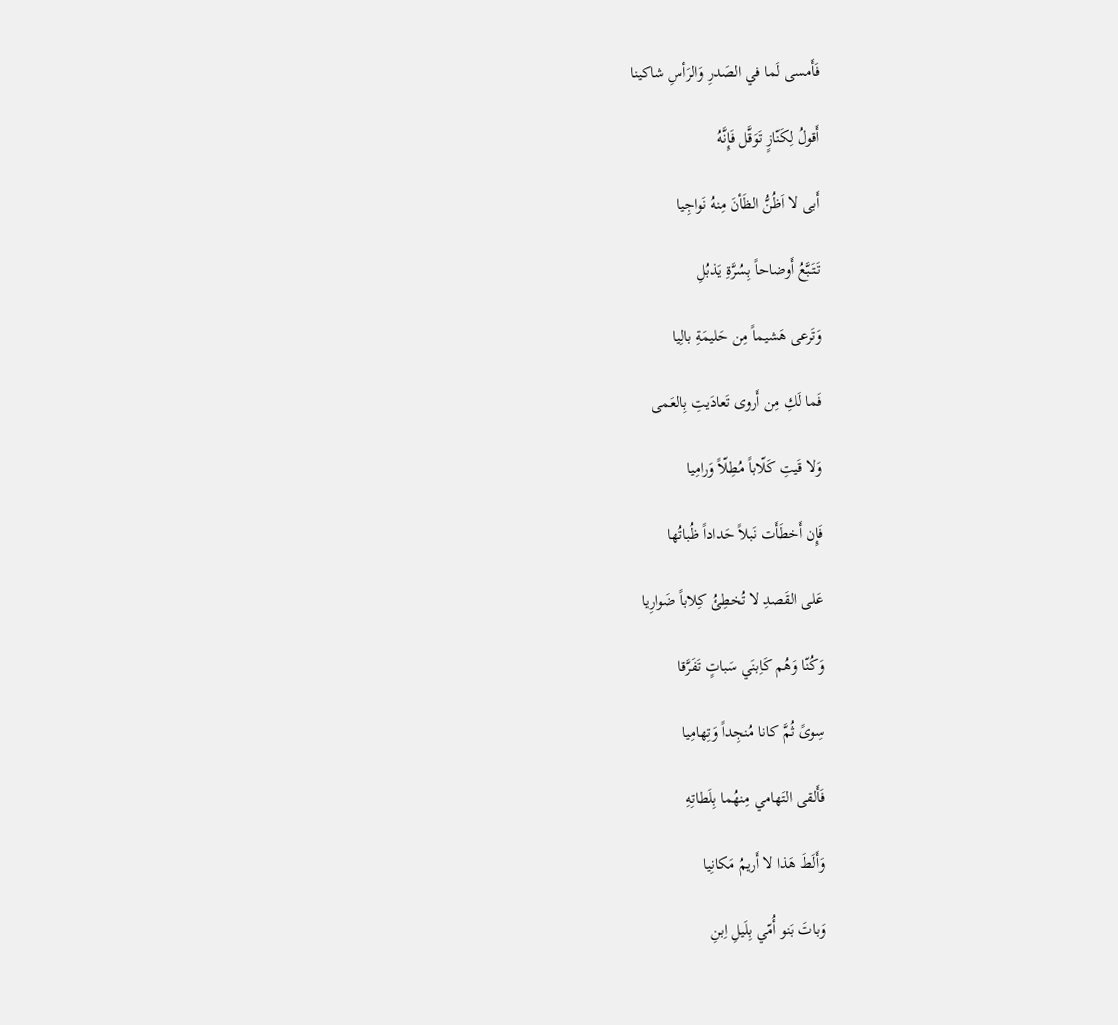فَأَمسى لَما في الصَدرِ وَالرَأسِ شاكينا

أَقولُ لِكَنّازٍ تَوَقَّل فَإِنَّهُ

أَبى لا اَظُنُّ الظَأنَ مِنهُ نَواجِيا

تَتَبَّعُ أَوضاحاً بِسُرَّةِ يَذبُلِ

وَتَرعى هَشيماً مِن حَليمَةِ بالِيا

فَما لَكِ مِن أَروى تَعادَيتِ بِالعَمى

وَلا قَيتِ كَلّاباً مُطِلّاً وَرامِيا

فَإِن أَخطَأَت نَبلاً حَداداً ظُباتُها

عَلى القَصدِ لا تُخطِئُ كِلاباً ضَوارِيا

وَكُنّا وَهُم كَاِبنَي سَباتٍ تَفَرَّقا

سِوىً ثُمَّ كانا مُنجِداً وَتِهامِيا

فَأَلقى التَهامي مِنهُما بِلَطاتِهِ

وَأَلَطَ هَذا لا أَريمُ مَكانِيا

وَباتَ بَنو أُمّي بِلَيلِ اِبنِ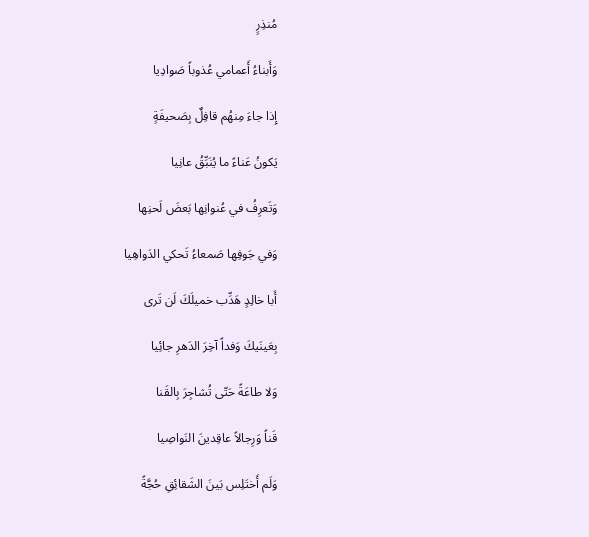مُنذِرٍ

وَأَبناءُ أَعمامي عُذوباً صَوادِيا

إِذا جاءَ مِنهُم قافِلٌ بِصَحيفَةٍ

يَكونُ عَناءً ما يُنَبِّقُ عانِيا

وَتَعرِفُ في عُنوانِها بَعضَ لَحنِها

وَفي جَوفِها صَمعاءُ تَحكي الدَواهِيا

أَبا خالِدٍ هَدِّب خميلَكَ لَن تَرى

بِعَينَيكَ وَفداً آخِرَ الدَهرِ جائِيا

وَلا طاعَةً حَتّى تُشاجِرَ بِالقَنا

قَناً وَرِجالاً عاقِدينَ النَواصِيا

وَلَم أَختَلِس بَينَ الشَقائِقِ حُجَّةً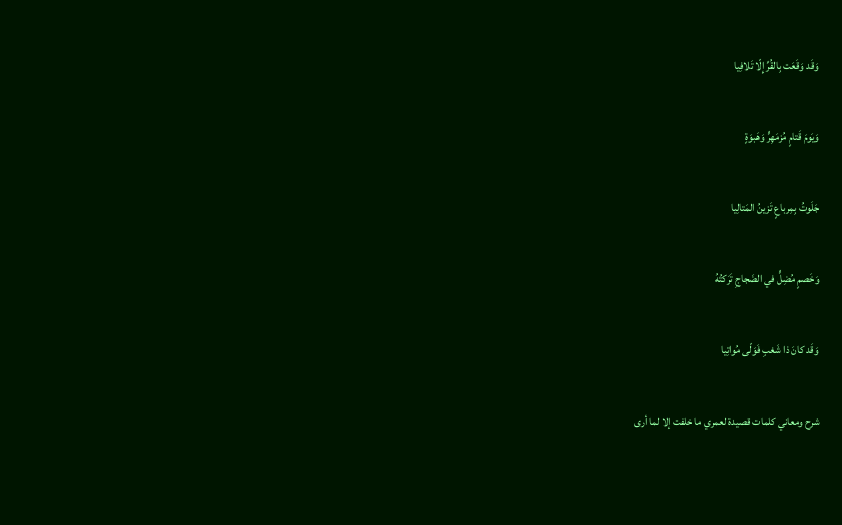وَقَد وَقَعَت بِالقُرِّ إِلّا تَلافِيا

وَيَومَ قَتامٍ مُزمَهِرٍّ وَهَبوَةٍ

جَلَوتُ بِمِرباعٍ تَزينُ المَتالِيا

وَخَصمٍ مُضِلٍّ في الضَجاجِ تَرَكتُهُ

وَقَد كانَ ذا شَغبِ فَوَلّى مُواتِيا

شرح ومعاني كلمات قصيدة لعمري ما خلفت إلا لما أرى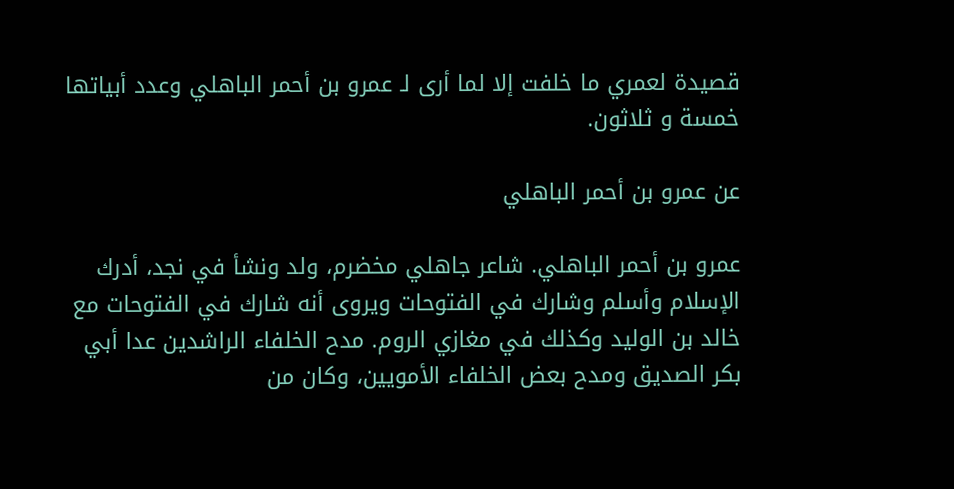قصيدة لعمري ما خلفت إلا لما أرى لـ عمرو بن أحمر الباهلي وعدد أبياتها خمسة و ثلاثون.

عن عمرو بن أحمر الباهلي

عمرو بن أحمر الباهلي. شاعر جاهلي مخضرم، ولد ونشأ في نجد، أدرك الإسلام وأسلم وشارك في الفتوحات ويروى أنه شارك في الفتوحات مع خالد بن الوليد وكذلك في مغازي الروم. مدح الخلفاء الراشدين عدا أبي بكر الصديق ومدح بعض الخلفاء الأمويين، وكان من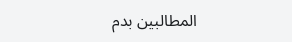المطالبين بدم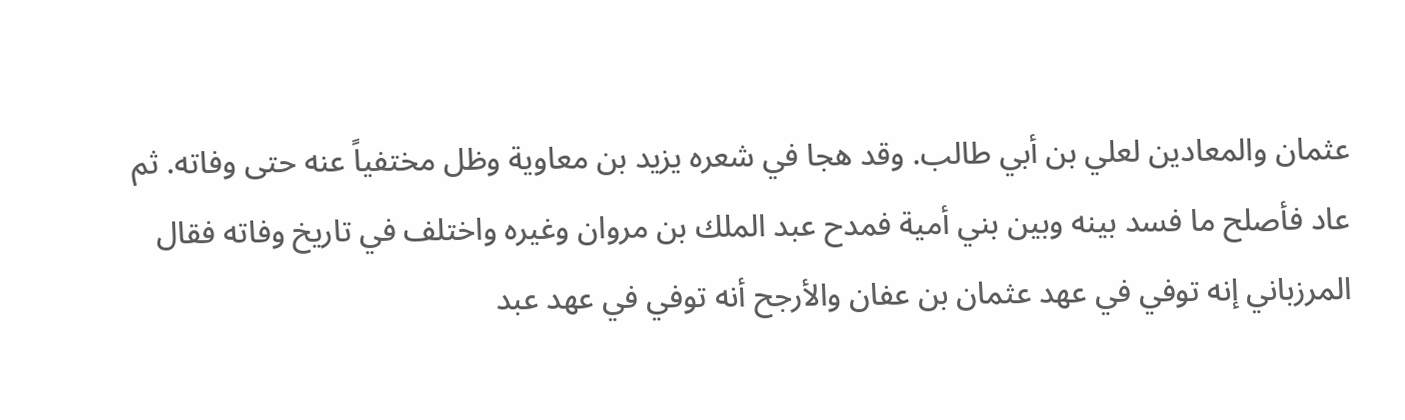عثمان والمعادين لعلي بن أبي طالب. وقد هجا في شعره يزيد بن معاوية وظل مختفياً عنه حتى وفاته. ثم عاد فأصلح ما فسد بينه وبين بني أمية فمدح عبد الملك بن مروان وغيره واختلف في تاريخ وفاته فقال المرزباني إنه توفي في عهد عثمان بن عفان والأرجح أنه توفي في عهد عبد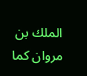الملك بن مروان كما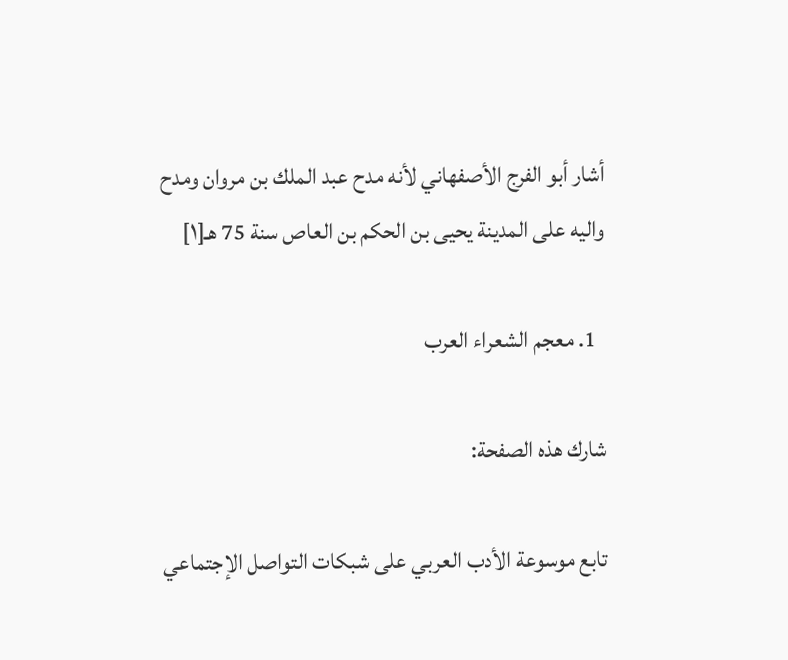أشار أبو الفرج الأصفهاني لأنه مدح عبد الملك بن مروان ومدح واليه على المدينة يحيى بن الحكم بن العاص سنة 75 هـ[١]

  1. معجم الشعراء العرب

شارك هذه الصفحة:

تابع موسوعة الأدب العربي على شبكات التواصل الإجتماعي